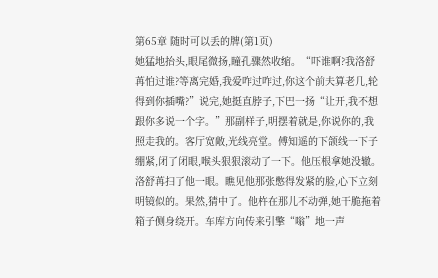第65章 随时可以丢的牌(第1页)
她猛地抬头,眼尾微扬,瞳孔骤然收缩。“吓谁啊?我洛舒苒怕过谁?等离完婚,我爱咋过咋过,你这个前夫算老几,轮得到你插嘴?”说完,她挺直脖子,下巴一扬“让开,我不想跟你多说一个字。”那副样子,明摆着就是,你说你的,我照走我的。客厅宽敞,光线亮堂。傅知遥的下颌线一下子绷紧,闭了闭眼,喉头狠狠滚动了一下。他压根拿她没辙。洛舒苒扫了他一眼。瞧见他那张憋得发紧的脸,心下立刻明镜似的。果然,猜中了。他杵在那儿不动弹,她干脆拖着箱子侧身绕开。车库方向传来引擎“嗡”地一声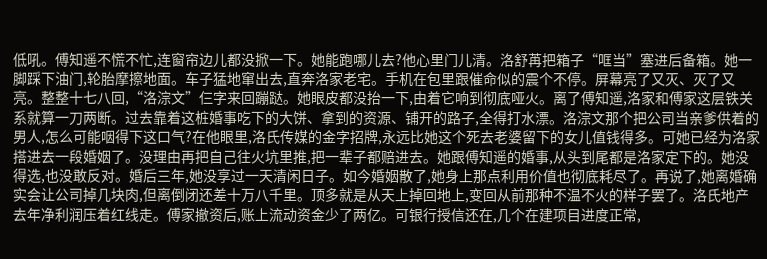低吼。傅知遥不慌不忙,连窗帘边儿都没掀一下。她能跑哪儿去?他心里门儿清。洛舒苒把箱子“哐当”塞进后备箱。她一脚踩下油门,轮胎摩擦地面。车子猛地窜出去,直奔洛家老宅。手机在包里跟催命似的震个不停。屏幕亮了又灭、灭了又亮。整整十七八回,“洛淙文”仨字来回蹦跶。她眼皮都没抬一下,由着它响到彻底哑火。离了傅知遥,洛家和傅家这层铁关系就算一刀两断。过去靠着这桩婚事吃下的大饼、拿到的资源、铺开的路子,全得打水漂。洛淙文那个把公司当亲爹供着的男人,怎么可能咽得下这口气?在他眼里,洛氏传媒的金字招牌,永远比她这个死去老婆留下的女儿值钱得多。可她已经为洛家搭进去一段婚姻了。没理由再把自己往火坑里推,把一辈子都赔进去。她跟傅知遥的婚事,从头到尾都是洛家定下的。她没得选,也没敢反对。婚后三年,她没享过一天清闲日子。如今婚姻散了,她身上那点利用价值也彻底耗尽了。再说了,她离婚确实会让公司掉几块肉,但离倒闭还差十万八千里。顶多就是从天上掉回地上,变回从前那种不温不火的样子罢了。洛氏地产去年净利润压着红线走。傅家撤资后,账上流动资金少了两亿。可银行授信还在,几个在建项目进度正常,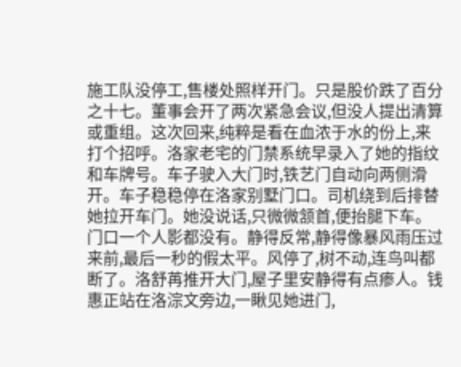施工队没停工,售楼处照样开门。只是股价跌了百分之十七。董事会开了两次紧急会议,但没人提出清算或重组。这次回来,纯粹是看在血浓于水的份上,来打个招呼。洛家老宅的门禁系统早录入了她的指纹和车牌号。车子驶入大门时,铁艺门自动向两侧滑开。车子稳稳停在洛家别墅门口。司机绕到后排替她拉开车门。她没说话,只微微颔首,便抬腿下车。门口一个人影都没有。静得反常,静得像暴风雨压过来前,最后一秒的假太平。风停了,树不动,连鸟叫都断了。洛舒苒推开大门,屋子里安静得有点瘆人。钱惠正站在洛淙文旁边,一瞅见她进门,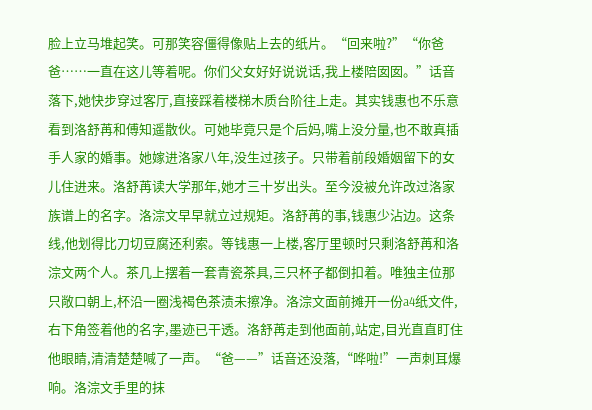脸上立马堆起笑。可那笑容僵得像贴上去的纸片。“回来啦?”“你爸爸……一直在这儿等着呢。你们父女好好说说话,我上楼陪囡囡。”话音落下,她快步穿过客厅,直接踩着楼梯木质台阶往上走。其实钱惠也不乐意看到洛舒苒和傅知遥散伙。可她毕竟只是个后妈,嘴上没分量,也不敢真插手人家的婚事。她嫁进洛家八年,没生过孩子。只带着前段婚姻留下的女儿住进来。洛舒苒读大学那年,她才三十岁出头。至今没被允许改过洛家族谱上的名字。洛淙文早早就立过规矩。洛舒苒的事,钱惠少沾边。这条线,他划得比刀切豆腐还利索。等钱惠一上楼,客厅里顿时只剩洛舒苒和洛淙文两个人。茶几上摆着一套青瓷茶具,三只杯子都倒扣着。唯独主位那只敞口朝上,杯沿一圈浅褐色茶渍未擦净。洛淙文面前摊开一份a4纸文件,右下角签着他的名字,墨迹已干透。洛舒苒走到他面前,站定,目光直直盯住他眼睛,清清楚楚喊了一声。“爸——”话音还没落,“哗啦!”一声刺耳爆响。洛淙文手里的抹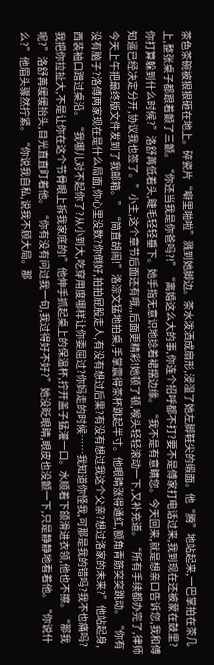茶色茶碗被狠狠砸在地上。碎瓷片“噼里啪啦”溅到她脚边。茶水泼洒成扇形,浸湿了她左脚鞋尖的缎面。他“腾”地站起来,一巴掌拍在茶几上,整张桌子都跟着颤了三颤。“你还当我是你爸吗?!”“离婚这么大的事,你连个招呼都不打?要不是傅家打电话过来,我到现在还被蒙在鼓里?你打算躲到什么时候?”洛舒苒低着头,睫毛轻轻垂下。她手指无意识地捻着裙摆边缘。“我不是有意瞒您。今天回来,就是想亲口告诉您,我和傅知遥已经决定分开,协议我也签了。”小主,这个章节后面还有哦,,后面更精彩!她顿了顿,喉头轻轻滚动一下,又补充道。“所有手续都办完了,律师今天上午把最终版文件发到了我邮箱。”“简直胡闹!”洛淙文猛地拍桌,手掌震得茶杯跳起半寸。他眼睛涨得通红,额角青筋突突跳动。“你有没有脑子?洛傅两家现在是什么局面,你心里没数?你倒好,拍拍屁股走人,有没有想过后果?有没有想过我这个父亲?想过洛家的未来?”他站起身,西装袖口蹭过桌沿。“我哪儿对不起你了?从小到大,吃穿用度哪样让你委屈过?你妈走的时候……我知道你怪我,可那是我的错吗?我不也痛吗?我把你拉扯大,不是让你在这个节骨眼上拆我家底的!”他伸手抓起桌上的保温杯,拧开盖子猛灌一口。水顺着下颌滑进衣领,他也不擦。“那我呢?”洛舒苒缓缓抬头,目光直直盯着他。“你有没有问过我一句,我过得好不好?”她没眨眼睛,眼皮也没颤一下,只是静静地看着他。“你说什么?”他眉头骤然拧紧。“你说我自私,说我不顾大局。那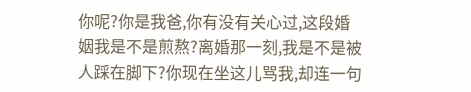你呢?你是我爸,你有没有关心过,这段婚姻我是不是煎熬?离婚那一刻,我是不是被人踩在脚下?你现在坐这儿骂我,却连一句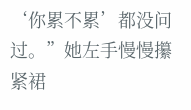‘你累不累’都没问过。”她左手慢慢攥紧裙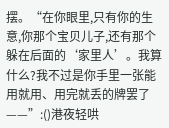摆。“在你眼里,只有你的生意,你那个宝贝儿子,还有那个躲在后面的‘家里人’。我算什么?我不过是你手里一张能用就用、用完就丢的牌罢了——”:()港夜轻哄